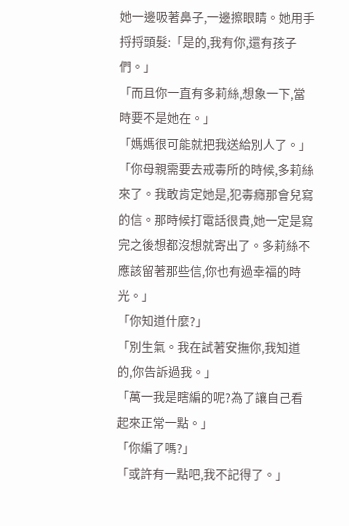她一邊吸著鼻子,一邊擦眼睛。她用手捋捋頭髮:「是的,我有你,還有孩子們。」
「而且你一直有多莉絲,想象一下,當時要不是她在。」
「媽媽很可能就把我送給別人了。」
「你母親需要去戒毒所的時候,多莉絲來了。我敢肯定她是,犯毒癮那會兒寫的信。那時候打電話很貴,她一定是寫完之後想都沒想就寄出了。多莉絲不應該留著那些信,你也有過幸福的時光。」
「你知道什麼?」
「別生氣。我在試著安撫你,我知道的,你告訴過我。」
「萬一我是瞎編的呢?為了讓自己看起來正常一點。」
「你編了嗎?」
「或許有一點吧,我不記得了。」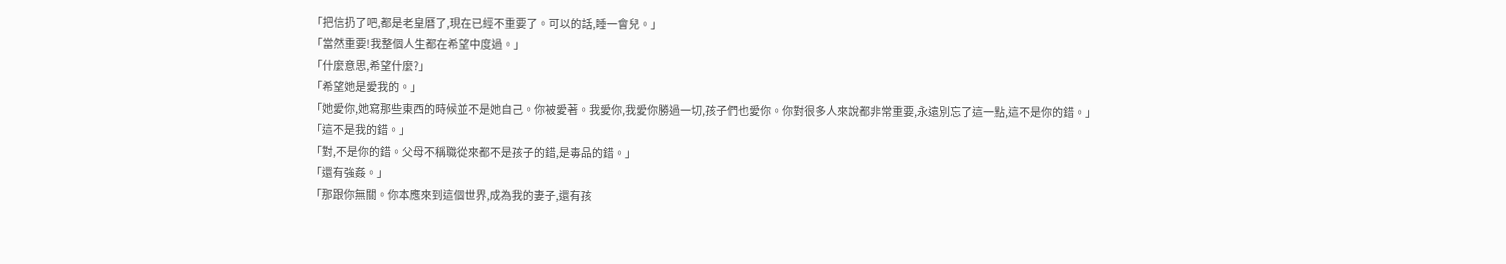「把信扔了吧,都是老皇曆了,現在已經不重要了。可以的話,睡一會兒。」
「當然重要!我整個人生都在希望中度過。」
「什麼意思,希望什麼?」
「希望她是愛我的。」
「她愛你,她寫那些東西的時候並不是她自己。你被愛著。我愛你,我愛你勝過一切,孩子們也愛你。你對很多人來說都非常重要,永遠別忘了這一點,這不是你的錯。」
「這不是我的錯。」
「對,不是你的錯。父母不稱職從來都不是孩子的錯,是毒品的錯。」
「還有強姦。」
「那跟你無關。你本應來到這個世界,成為我的妻子,還有孩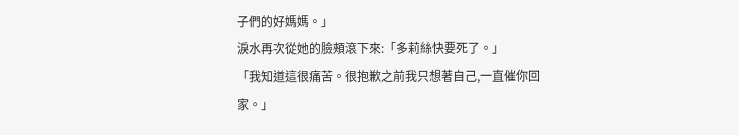子們的好媽媽。」
淚水再次從她的臉頰滾下來:「多莉絲快要死了。」
「我知道這很痛苦。很抱歉之前我只想著自己,一直催你回家。」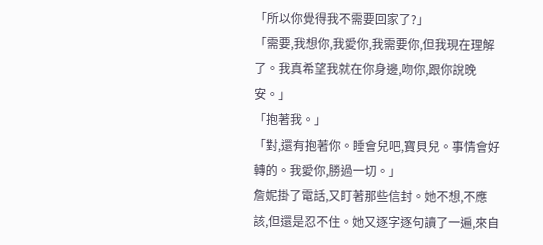「所以你覺得我不需要回家了?」
「需要,我想你,我愛你,我需要你,但我現在理解了。我真希望我就在你身邊,吻你,跟你說晚安。」
「抱著我。」
「對,還有抱著你。睡會兒吧,寶貝兒。事情會好轉的。我愛你,勝過一切。」
詹妮掛了電話,又盯著那些信封。她不想,不應該,但還是忍不住。她又逐字逐句讀了一遍,來自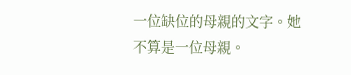一位缺位的母親的文字。她不算是一位母親。